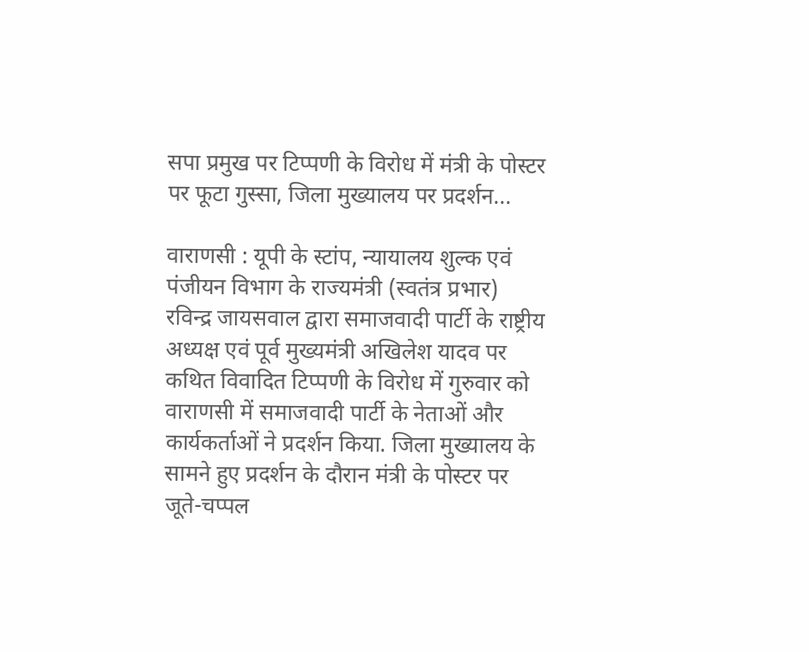सपा प्रमुख पर टिप्पणी के विरोध में मंत्री के पोस्टर पर फूटा गुस्सा, जिला मुख्यालय पर प्रदर्शन...

वाराणसी : यूपी के स्टांप, न्यायालय शुल्क एवं पंजीयन विभाग के राज्यमंत्री (स्वतंत्र प्रभार) रविन्द्र जायसवाल द्वारा समाजवादी पार्टी के राष्ट्रीय अध्यक्ष एवं पूर्व मुख्यमंत्री अखिलेश यादव पर कथित विवादित टिप्पणी के विरोध में गुरुवार को वाराणसी में समाजवादी पार्टी के नेताओं और कार्यकर्ताओं ने प्रदर्शन किया. जिला मुख्यालय के सामने हुए प्रदर्शन के दौरान मंत्री के पोस्टर पर जूते-चप्पल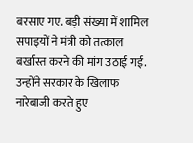बरसाए गए. बड़ी संख्या में शामिल सपाइयों ने मंत्री को तत्काल बर्खास्त करने की मांग उठाई गई. उन्होंने सरकार के खिलाफ नारेबाजी करते हुए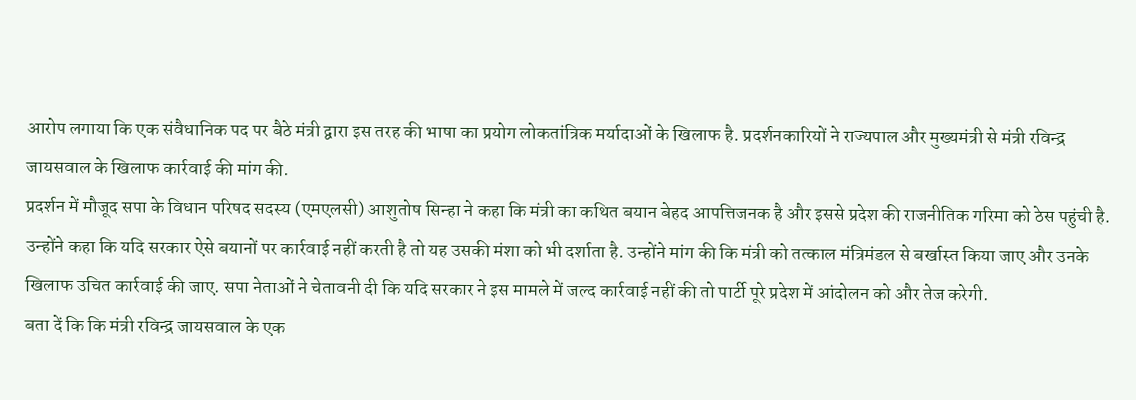आरोप लगाया कि एक संवैधानिक पद पर बैठे मंत्री द्वारा इस तरह की भाषा का प्रयोग लोकतांत्रिक मर्यादाओं के खिलाफ है. प्रदर्शनकारियों ने राज्यपाल और मुख्यमंत्री से मंत्री रविन्द्र जायसवाल के खिलाफ कार्रवाई की मांग की.
प्रदर्शन में मौजूद सपा के विधान परिषद सदस्य (एमएलसी) आशुतोष सिन्हा ने कहा कि मंत्री का कथित बयान बेहद आपत्तिजनक है और इससे प्रदेश की राजनीतिक गरिमा को ठेस पहुंची है. उन्होंने कहा कि यदि सरकार ऐसे बयानों पर कार्रवाई नहीं करती है तो यह उसकी मंशा को भी दर्शाता है. उन्होंने मांग की कि मंत्री को तत्काल मंत्रिमंडल से बर्खास्त किया जाए और उनके खिलाफ उचित कार्रवाई की जाए. सपा नेताओं ने चेतावनी दी कि यदि सरकार ने इस मामले में जल्द कार्रवाई नहीं की तो पार्टी पूरे प्रदेश में आंदोलन को और तेज करेगी.
बता दें कि कि मंत्री रविन्द्र जायसवाल के एक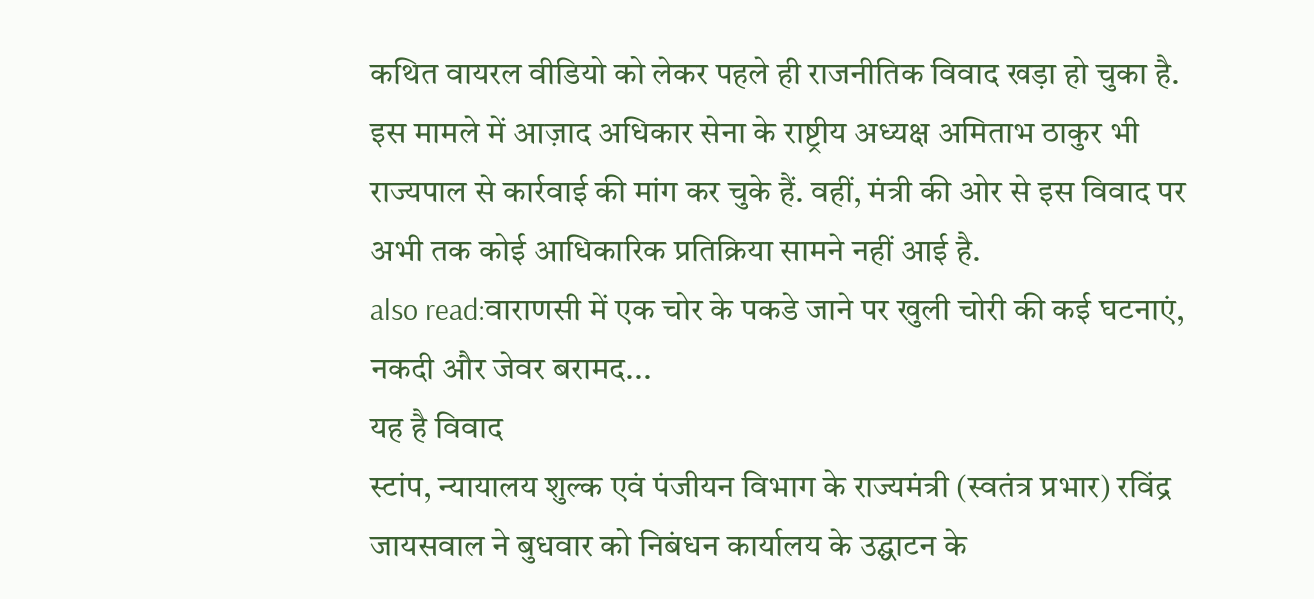कथित वायरल वीडियो को लेकर पहले ही राजनीतिक विवाद खड़ा हो चुका है. इस मामले में आज़ाद अधिकार सेना के राष्ट्रीय अध्यक्ष अमिताभ ठाकुर भी राज्यपाल से कार्रवाई की मांग कर चुके हैं. वहीं, मंत्री की ओर से इस विवाद पर अभी तक कोई आधिकारिक प्रतिक्रिया सामने नहीं आई है.
also read:वाराणसी में एक चोर के पकडे जाने पर खुली चोरी की कई घटनाएं, नकदी और जेवर बरामद...
यह है विवाद
स्टांप, न्यायालय शुल्क एवं पंजीयन विभाग के राज्यमंत्री (स्वतंत्र प्रभार) रविंद्र जायसवाल ने बुधवार को निबंधन कार्यालय के उद्घाटन के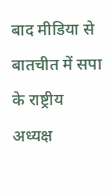बाद मीडिया से बातचीत में सपा के राष्ट्रीय अध्यक्ष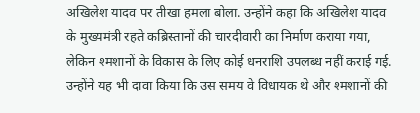अखिलेश यादव पर तीखा हमला बोला. उन्होंने कहा कि अखिलेश यादव के मुख्यमंत्री रहते कब्रिस्तानों की चारदीवारी का निर्माण कराया गया, लेकिन श्मशानों के विकास के लिए कोई धनराशि उपलब्ध नहीं कराई गई. उन्होंने यह भी दावा किया कि उस समय वे विधायक थे और श्मशानों की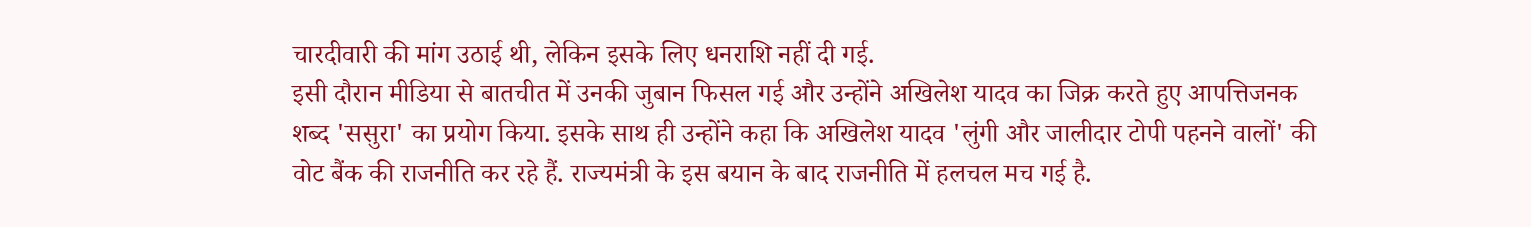चारदीवारी की मांग उठाई थी, लेकिन इसके लिए धनराशि नहीं दी गई.
इसी दौरान मीडिया से बातचीत में उनकी जुबान फिसल गई और उन्होंने अखिलेश यादव का जिक्र करते हुए आपत्तिजनक शब्द 'ससुरा' का प्रयोग किया. इसके साथ ही उन्होंने कहा कि अखिलेश यादव 'लुंगी और जालीदार टोपी पहनने वालों' की वोट बैंक की राजनीति कर रहे हैं. राज्यमंत्री के इस बयान के बाद राजनीति में हलचल मच गई है.